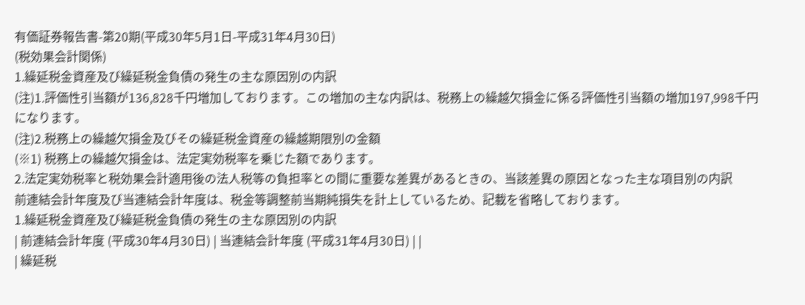有価証券報告書-第20期(平成30年5月1日-平成31年4月30日)
(税効果会計関係)
1.繰延税金資産及び繰延税金負債の発生の主な原因別の内訳
(注)1.評価性引当額が136,828千円増加しております。この増加の主な内訳は、税務上の繰越欠損金に係る評価性引当額の増加197,998千円になります。
(注)2.税務上の繰越欠損金及びその繰延税金資産の繰越期限別の金額
(※1) 税務上の繰越欠損金は、法定実効税率を乗じた額であります。
2.法定実効税率と税効果会計適用後の法人税等の負担率との間に重要な差異があるときの、当該差異の原因となった主な項目別の内訳
前連結会計年度及び当連結会計年度は、税金等調整前当期純損失を計上しているため、記載を省略しております。
1.繰延税金資産及び繰延税金負債の発生の主な原因別の内訳
| 前連結会計年度 (平成30年4月30日) | 当連結会計年度 (平成31年4月30日) | |
| 繰延税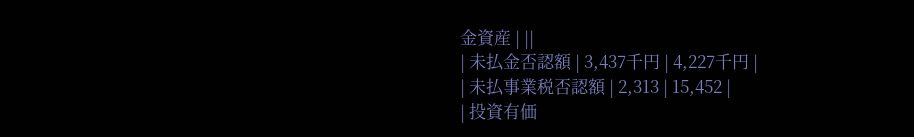金資産 | ||
| 未払金否認額 | 3,437千円 | 4,227千円 |
| 未払事業税否認額 | 2,313 | 15,452 |
| 投資有価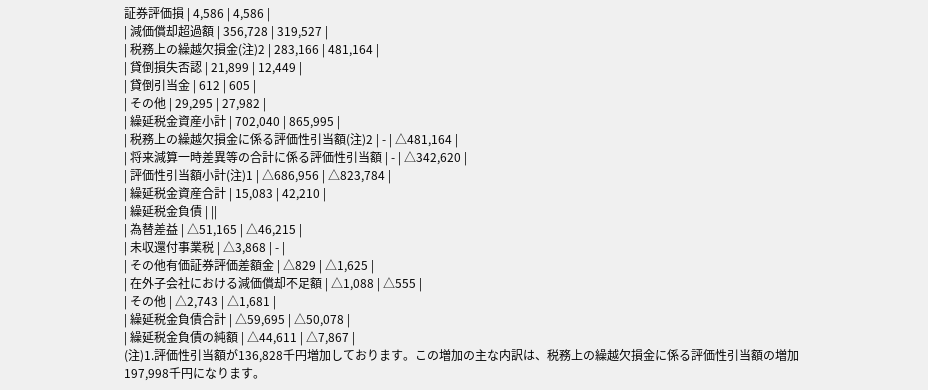証券評価損 | 4,586 | 4,586 |
| 減価償却超過額 | 356,728 | 319,527 |
| 税務上の繰越欠損金(注)2 | 283,166 | 481,164 |
| 貸倒損失否認 | 21,899 | 12,449 |
| 貸倒引当金 | 612 | 605 |
| その他 | 29,295 | 27,982 |
| 繰延税金資産小計 | 702,040 | 865,995 |
| 税務上の繰越欠損金に係る評価性引当額(注)2 | - | △481,164 |
| 将来減算一時差異等の合計に係る評価性引当額 | - | △342,620 |
| 評価性引当額小計(注)1 | △686,956 | △823,784 |
| 繰延税金資産合計 | 15,083 | 42,210 |
| 繰延税金負債 | ||
| 為替差益 | △51,165 | △46,215 |
| 未収還付事業税 | △3,868 | - |
| その他有価証券評価差額金 | △829 | △1,625 |
| 在外子会社における減価償却不足額 | △1,088 | △555 |
| その他 | △2,743 | △1,681 |
| 繰延税金負債合計 | △59,695 | △50,078 |
| 繰延税金負債の純額 | △44,611 | △7,867 |
(注)1.評価性引当額が136,828千円増加しております。この増加の主な内訳は、税務上の繰越欠損金に係る評価性引当額の増加197,998千円になります。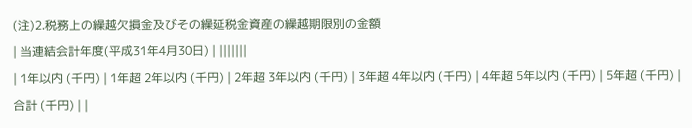(注)2.税務上の繰越欠損金及びその繰延税金資産の繰越期限別の金額
| 当連結会計年度(平成31年4月30日) | |||||||
| 1年以内 (千円) | 1年超 2年以内 (千円) | 2年超 3年以内 (千円) | 3年超 4年以内 (千円) | 4年超 5年以内 (千円) | 5年超 (千円) | 合計 (千円) | |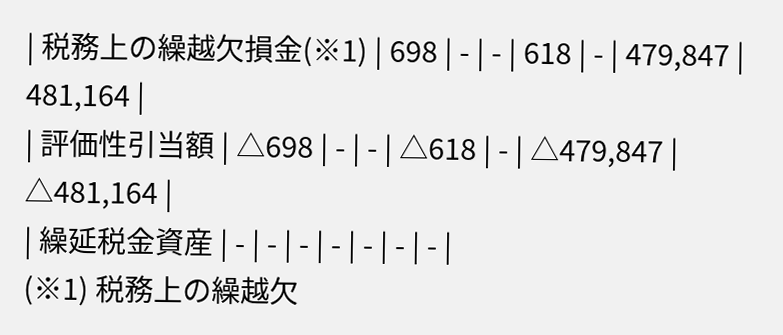| 税務上の繰越欠損金(※1) | 698 | - | - | 618 | - | 479,847 | 481,164 |
| 評価性引当額 | △698 | - | - | △618 | - | △479,847 | △481,164 |
| 繰延税金資産 | - | - | - | - | - | - | - |
(※1) 税務上の繰越欠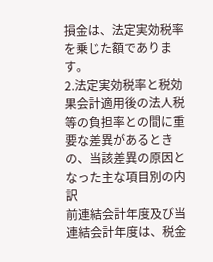損金は、法定実効税率を乗じた額であります。
2.法定実効税率と税効果会計適用後の法人税等の負担率との間に重要な差異があるときの、当該差異の原因となった主な項目別の内訳
前連結会計年度及び当連結会計年度は、税金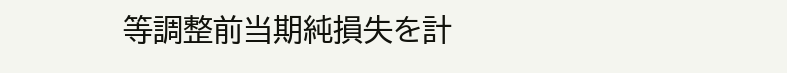等調整前当期純損失を計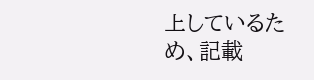上しているため、記載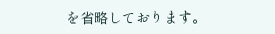を省略しております。